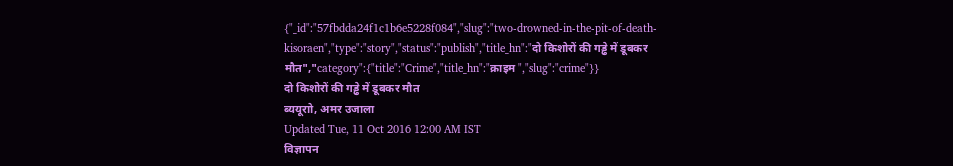{"_id":"57fbdda24f1c1b6e5228f084","slug":"two-drowned-in-the-pit-of-death-kisoraen","type":"story","status":"publish","title_hn":"दो किशोरों की गड्ढे में डूबकर मौत","category":{"title":"Crime","title_hn":"क्राइम ","slug":"crime"}}
दो किशोरों की गड्ढे में डूबकर मौत
ब्ययूराो, अमर उजाला
Updated Tue, 11 Oct 2016 12:00 AM IST
विज्ञापन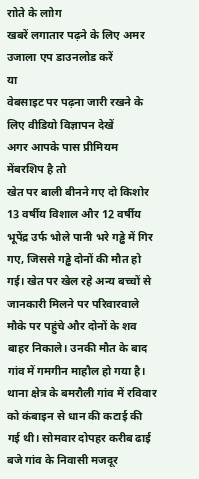राोते के लाोग
खबरें लगातार पढ़ने के लिए अमर उजाला एप डाउनलोड करें
या
वेबसाइट पर पढ़ना जारी रखने के लिए वीडियो विज्ञापन देखें
अगर आपके पास प्रीमियम मेंबरशिप है तो
खेत पर बाली बीनने गए दो किशोर 13 वर्षीय विशाल और 12 वर्षीय भूपेंद्र उर्फ भोले पानी भरे गड्ढे में गिर गए, जिससे गड्ढे दोनों की मौत हो गई। खेत पर खेल रहे अन्य बच्चों से जानकारी मिलने पर परिवारवाले मौके पर पहुंचे और दोनों के शव बाहर निकाले। उनकी मौत के बाद गांव में गमगीन माहौल हो गया है।
थाना क्षेत्र के बमरौली गांव में रविवार को कंबाइन से धान की कटाई की गई थी। सोमवार दोपहर करीब ढाई बजे गांव के निवासी मजदूर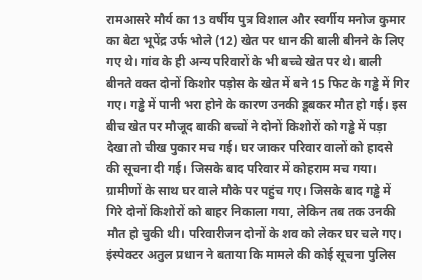रामआसरे मौर्य का 13 वर्षीय पुत्र विशाल और स्वर्गीय मनोज कुमार का बेटा भूपेंद्र उर्फ भोले (12) खेत पर धान की बाली बीनने के लिए गए थे। गांव के ही अन्य परिवारों के भी बच्चे खेत पर थे। बाली बीनते वक्त दोनों किशोर पड़ोस के खेत में बने 15 फिट के गड्ढे में गिर गए। गड्ढे में पानी भरा होने के कारण उनकी डूबकर मौत हो गई। इस बीच खेत पर मौजूद बाकी बच्चों ने दोनों किशोरों को गड्ढे में पड़ा देखा तो चीख पुकार मच गई। घर जाकर परिवार वालों को हादसे की सूचना दी गई। जिसके बाद परिवार में कोहराम मच गया। ग्रामीणों के साथ घर वाले मौके पर पहुंच गए। जिसके बाद गड्ढे में गिरे दोनों किशोरों को बाहर निकाला गया, लेकिन तब तक उनकी मौत हो चुकी थी। परिवारीजन दोनों के शव को लेकर घर चले गए। इंस्पेक्टर अतुल प्रधान ने बताया कि मामले की कोई सूचना पुलिस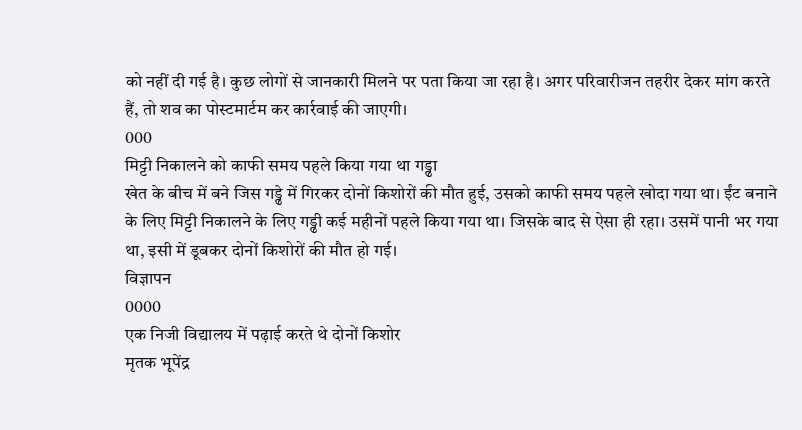को नहीं दी गई है। कुछ लोगों से जानकारी मिलने पर पता किया जा रहा है। अगर परिवारीजन तहरीर देकर मांग करते हैं, तो शव का पोस्टमार्टम कर कार्रवाई की जाएगी।
000
मिट्टी निकालने को काफी समय पहले किया गया था गड्ढा
खेत के बीच में बने जिस गड्ढे में गिरकर दोनों किशोरों की मौत हुई, उसको काफी समय पहले खोदा गया था। ईंट बनाने के लिए मिट्टी निकालने के लिए गड्ढी कई महीनों पहले किया गया था। जिसके बाद से ऐसा ही रहा। उसमें पानी भर गया था, इसी में डूबकर दोनों किशोरों की मौत हो गई।
विज्ञापन
0000
एक निजी विद्यालय में पढ़ाई करते थे दोनों किशोर
मृतक भूपेंद्र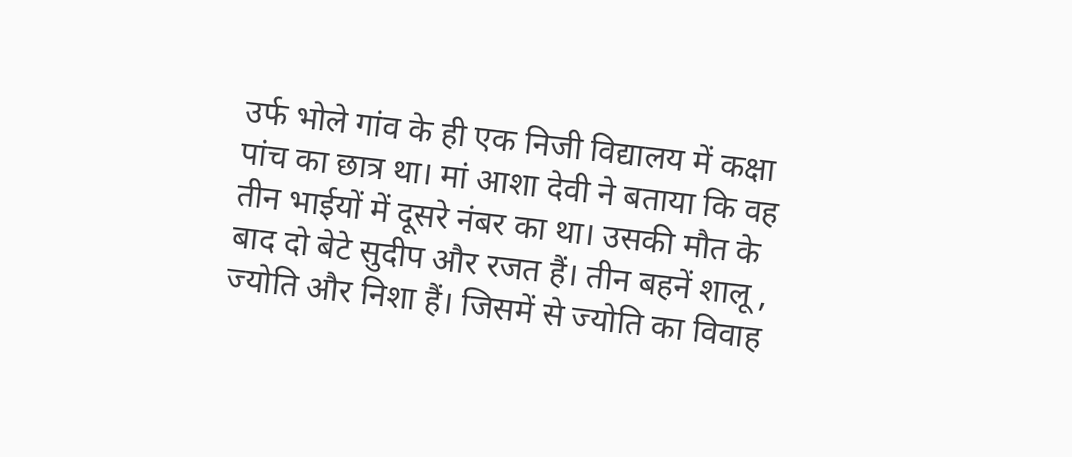उर्फ भोले गांव के ही एक निजी विद्यालय में कक्षा पांच का छात्र था। मां आशा देवी ने बताया कि वह तीन भाईयों में दूसरे नंबर का था। उसकी मौत के बाद दो बेटे सुदीप और रजत हैं। तीन बहनें शालू , ज्योति और निशा हैं। जिसमें से ज्योति का विवाह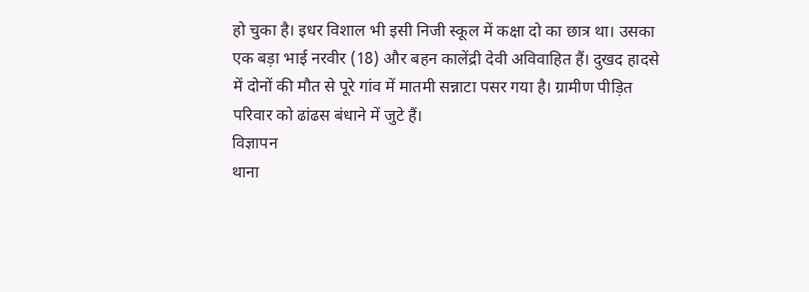हो चुका है। इधर विशाल भी इसी निजी स्कूल में कक्षा दो का छात्र था। उसका एक बड़ा भाई नरवीर (18) और बहन कालेंद्री देवी अविवाहित हैं। दुखद हादसे में दोनों की मौत से पूरे गांव में मातमी सन्नाटा पसर गया है। ग्रामीण पीड़ित परिवार को ढांढस बंधाने में जुटे हैं।
विज्ञापन
थाना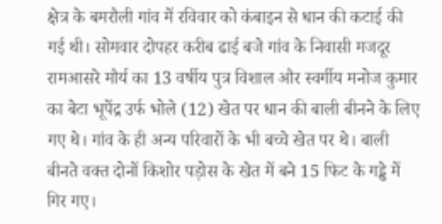क्षेत्र के बमरौली गांव में रविवार को कंबाइन से धान की कटाई की गई थी। सोमवार दोपहर करीब ढाई बजे गांव के निवासी मजदूर रामआसरे मौर्य का 13 वर्षीय पुत्र विशाल और स्वर्गीय मनोज कुमार का बेटा भूपेंद्र उर्फ भोले (12) खेत पर धान की बाली बीनने के लिए गए थे। गांव के ही अन्य परिवारों के भी बच्चे खेत पर थे। बाली बीनते वक्त दोनों किशोर पड़ोस के खेत में बने 15 फिट के गड्ढे में गिर गए।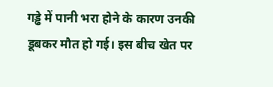गड्ढे में पानी भरा होने के कारण उनकी डूबकर मौत हो गई। इस बीच खेत पर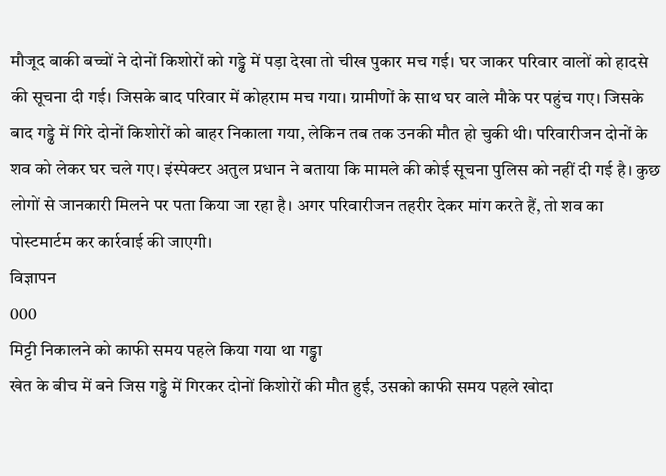मौजूद बाकी बच्चों ने दोनों किशोरों को गड्ढे में पड़ा देखा तो चीख पुकार मच गई। घर जाकर परिवार वालों को हादसे की सूचना दी गई। जिसके बाद परिवार में कोहराम मच गया। ग्रामीणों के साथ घर वाले मौके पर पहुंच गए। जिसके बाद गड्ढे में गिरे दोनों किशोरों को बाहर निकाला गया, लेकिन तब तक उनकी मौत हो चुकी थी। परिवारीजन दोनों के शव को लेकर घर चले गए। इंस्पेक्टर अतुल प्रधान ने बताया कि मामले की कोई सूचना पुलिस को नहीं दी गई है। कुछ लोगों से जानकारी मिलने पर पता किया जा रहा है। अगर परिवारीजन तहरीर देकर मांग करते हैं, तो शव का पोस्टमार्टम कर कार्रवाई की जाएगी।
विज्ञापन
000
मिट्टी निकालने को काफी समय पहले किया गया था गड्ढा
खेत के बीच में बने जिस गड्ढे में गिरकर दोनों किशोरों की मौत हुई, उसको काफी समय पहले खोदा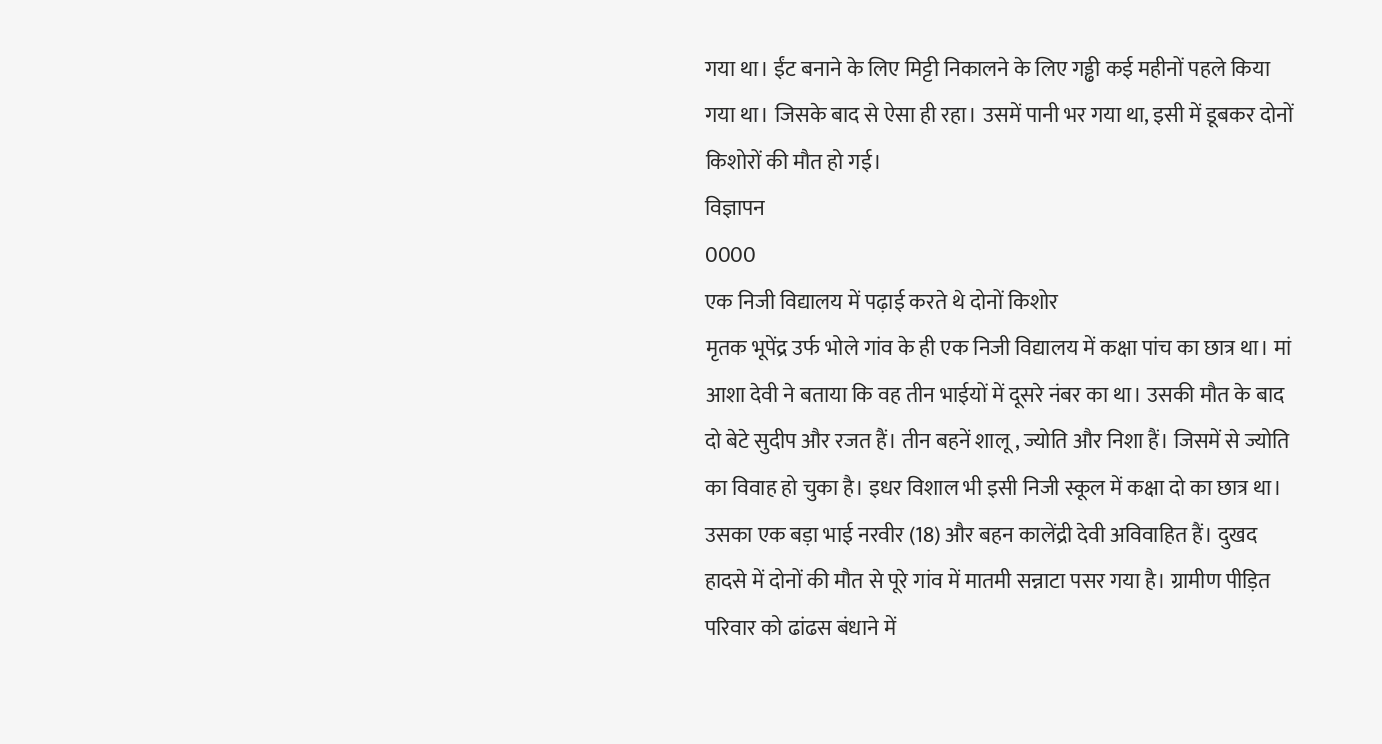गया था। ईंट बनाने के लिए मिट्टी निकालने के लिए गड्ढी कई महीनों पहले किया गया था। जिसके बाद से ऐसा ही रहा। उसमें पानी भर गया था, इसी में डूबकर दोनों किशोरों की मौत हो गई।
विज्ञापन
0000
एक निजी विद्यालय में पढ़ाई करते थे दोनों किशोर
मृतक भूपेंद्र उर्फ भोले गांव के ही एक निजी विद्यालय में कक्षा पांच का छात्र था। मां आशा देवी ने बताया कि वह तीन भाईयों में दूसरे नंबर का था। उसकी मौत के बाद दो बेटे सुदीप और रजत हैं। तीन बहनें शालू , ज्योति और निशा हैं। जिसमें से ज्योति का विवाह हो चुका है। इधर विशाल भी इसी निजी स्कूल में कक्षा दो का छात्र था। उसका एक बड़ा भाई नरवीर (18) और बहन कालेंद्री देवी अविवाहित हैं। दुखद हादसे में दोनों की मौत से पूरे गांव में मातमी सन्नाटा पसर गया है। ग्रामीण पीड़ित परिवार को ढांढस बंधाने में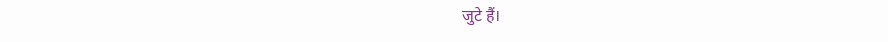जुटे हैं।